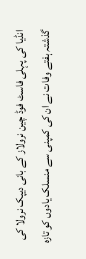انڈیا کی پہلی فاسٹ فوڈ چین نرولاز کے بانی دیپک نرولا کی گذشتہ ہفتے وفات نے ان کی کمپنی سے منسلک یادوں کو تازہ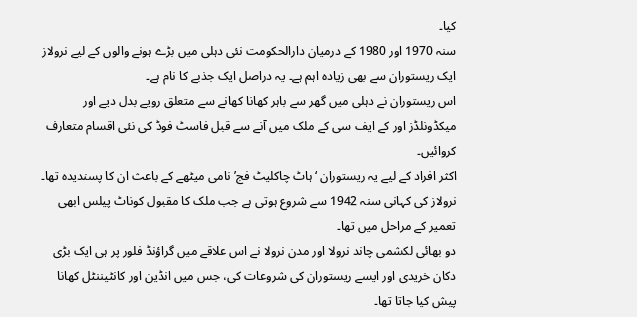کیا۔
سنہ 1970 اور 1980 کے درمیان دارالحکومت نئی دہلی میں بڑے ہونے والوں کے لیے نرولاز ایک ریستوران سے بھی زیادہ اہم ہے۔ یہ دراصل ایک جذبے کا نام ہے۔
اس ریستوران نے دہلی میں گھر سے باہر کھانا کھانے سے متعلق رویے بدل دیے اور میکڈونلڈز اور کے ایف سی کے ملک میں آنے سے قبل فاسٹ فوڈ کی نئی اقسام متعارف کروائیں۔
اکثر افراد کے لیے یہ ریستوران ‘ہاٹ چاکلیٹ فج’ نامی میٹھے کے باعث ان کا پسندیدہ تھا۔ نرولاز کی کہانی سنہ 1942 سے شروع ہوتی ہے جب ملک کا مقبول کوناٹ پیلس ابھی تعمیر کے مراحل میں تھا۔
دو بھائی لکشمی چاند نرولا اور مدن نرولا نے اس علاقے میں گراؤنڈ فلور پر ہی ایک بڑی دکان خریدی اور ایسے ریستوران کی شروعات کی، جس میں انڈین اور کانٹیننٹل کھانا پیش کیا جاتا تھا۔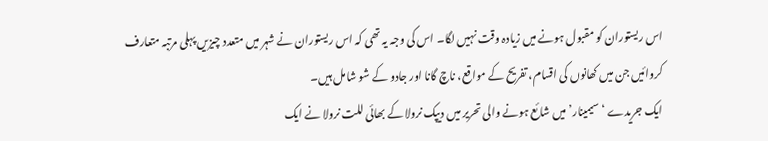اس ریستوران کو مقبول ہونے میں زیادہ وقت نہیں لگا۔ اس کی وجہ یہ تھی کہ اس ریستوران نے شہر میں متعدد چیزیں پہلی مرتبہ متعارف کروائیں جن میں کھانوں کی اقسام، تفریح کے مواقع، ناچ گانا اور جادو کے شو شامل ہیں۔
ایک جریدے ‘سیمینار’ میں شائع ہونے والی تحریر میں دیپک نرولا کے بھائی للت نرولا نے ایک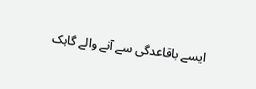ایسے باقاعدگی سے آنے والے گاہک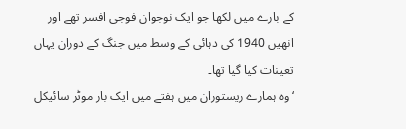کے بارے میں لکھا جو ایک نوجوان فوجی افسر تھے اور انھیں 1940 کی دہائی کے وسط میں جنگ کے دوران یہاں تعینات کیا گیا تھا۔
‘وہ ہمارے ریستوران میں ہفتے میں ایک بار موٹر سائیکل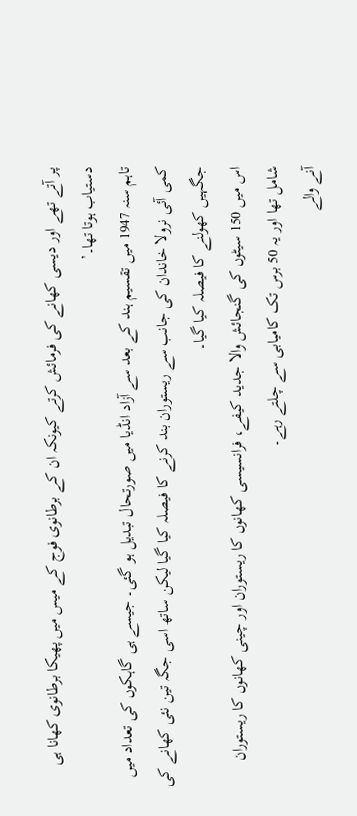پر آتے تھے اور دیسی کھانے کی فرمائش کرتے کیونکہ ان کے برطانوی فوج کے میس میں پھیکا برطانوی کھانا ہی دستیاب ہوتا تھا۔’
تاہم سنہ 1947 میں تقسیم ہند کے بعد سے آزاد انڈیا میں صورتحال تبدیل ہو گئی۔ جیسے ہی گاہکوں کی تعداد میں کمی آئی نرولا خاندان کی جانب سے ریستوران بند کرنے کا فیصلہ کیا گیا لیکن ساتھ اسی جگہ تین نئی کھانے کی جگہیں کھولنے کا فیصلہ کیا گیا۔
اس میں 150 سیٹوں کی گنجائش والا جدید کیفے، فرانسیسی کھانوں کا ریستوران اور چینی کھانوں کا ریستوران شامل تھا اور یہ 50 برس تک کامیابی سے چلتے رہے۔
آنے والے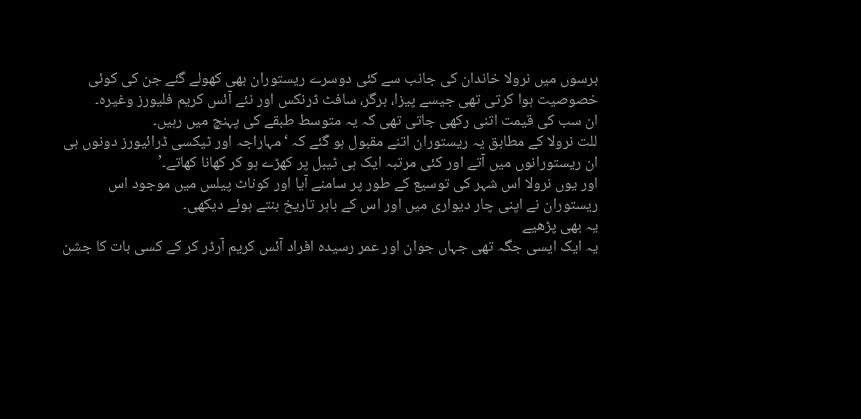برسوں میں نرولا خاندان کی جانب سے کئی دوسرے ریستوران بھی کھولے گئے جن کی کوئی خصوصیت ہوا کرتی تھی جیسے پیزا، برگر، سافٹ ڈرنکس اور نئے آئس کریم فلیورز وغیرہ۔
ان سب کی قیمت اتنی رکھی جاتی تھی کہ یہ متوسط طبقے کی پہنچ میں رہیں۔
للت نرولا کے مطابق یہ ریستوران اتنے مقبول ہو گئے کہ ‘مہاراجہ اور ٹیکسی ڈرائیورز دونوں ہی ان ریستورانوں میں آتے اور کئی مرتبہ ایک ہی ٹیبل پر کھڑے ہو کر کھانا کھاتے۔’
اور یوں نرولا اس شہر کی توسیع کے طور پر سامنے آیا اور کوناٹ پیلس میں موجود اس ریستوران نے اپنی چار دیواری میں اور اس کے باہر تاریخ بنتے ہوئے دیکھی۔
یہ بھی پڑھیے
یہ ایک ایسی جگہ تھی جہاں جوان اور عمر رسیدہ افراد آئس کریم آرڈر کر کے کسی بات کا جشن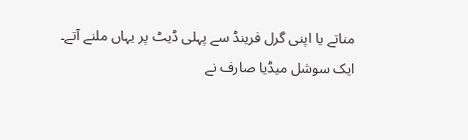مناتے یا اپنی گرل فرینڈ سے پہلی ڈیٹ پر یہاں ملنے آتے۔
ایک سوشل میڈیا صارف نے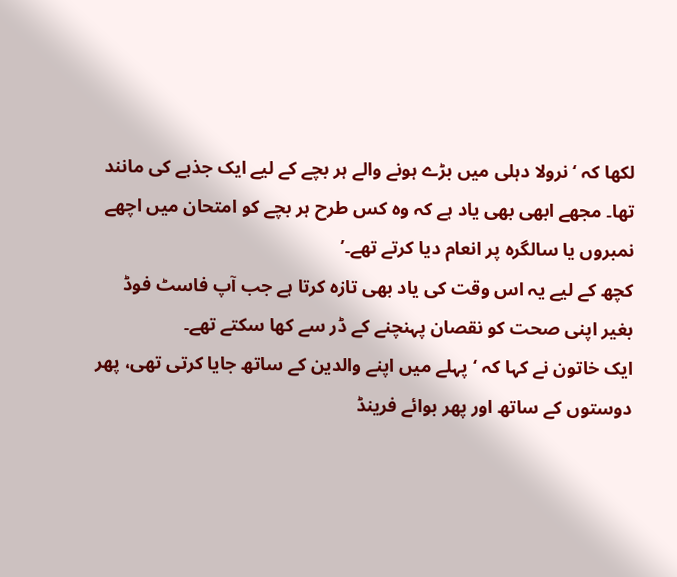لکھا کہ ‘نرولا دہلی میں بڑے ہونے والے ہر بچے کے لیے ایک جذبے کی مانند تھا۔ مجھے ابھی بھی یاد ہے کہ وہ کس طرح ہر بچے کو امتحان میں اچھے نمبروں یا سالگرہ پر انعام دیا کرتے تھے۔’
کچھ کے لیے یہ اس وقت کی یاد بھی تازہ کرتا ہے جب آپ فاسٹ فوڈ بغیر اپنی صحت کو نقصان پہنچنے کے ڈر سے کھا سکتے تھے۔
ایک خاتون نے کہا کہ ‘پہلے میں اپنے والدین کے ساتھ جایا کرتی تھی، پھر دوستوں کے ساتھ اور پھر بوائے فرینڈ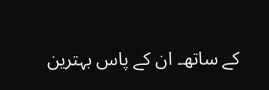کے ساتھ۔ ان کے پاس بہترین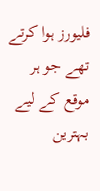فلیورز ہوا کرتے تھے جو ہر موقع کے لیے بہترین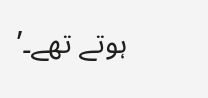ہوتے تھے۔’